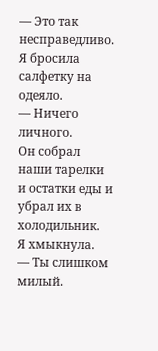— Это так несправедливо.
Я бросила салфетку на одеяло.
— Ничего личного.
Он собрал наши тарелки и остатки еды и убрал их в холодильник.
Я хмыкнула.
— Ты слишком милый.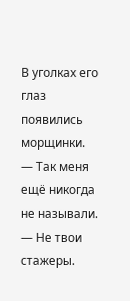В уголках его глаз появились морщинки.
— Так меня ещё никогда не называли.
— Не твои стажеры.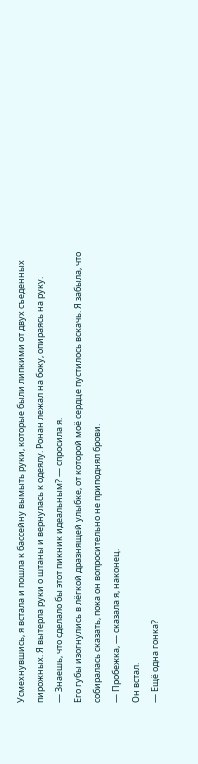Усмехнувшись, я встала и пошла к бассейну вымыть руки, которые были липкими от двух съеденных пирожных. Я вытерла руки о штаны и вернулась к одеялу. Ронан лежал на боку, опираясь на руку.
— Знаешь, что сделало бы этот пикник идеальным? — спросила я.
Его губы изогнулись в лёгкой дразнящей улыбке, от которой моё сердце пустилось вскачь. Я забыла, что собиралась сказать, пока он вопросительно не приподнял брови.
— Пробежка, — сказала я, наконец.
Он встал.
— Ещё одна гонка?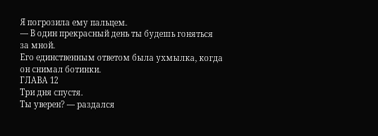Я погрозила ему пальцем.
— В один прекрасный день ты будешь гоняться за мной.
Его единственным ответом была ухмылка, когда он снимал ботинки.
ГЛАВА 12
Три дня спустя.
Ты уверен? — раздался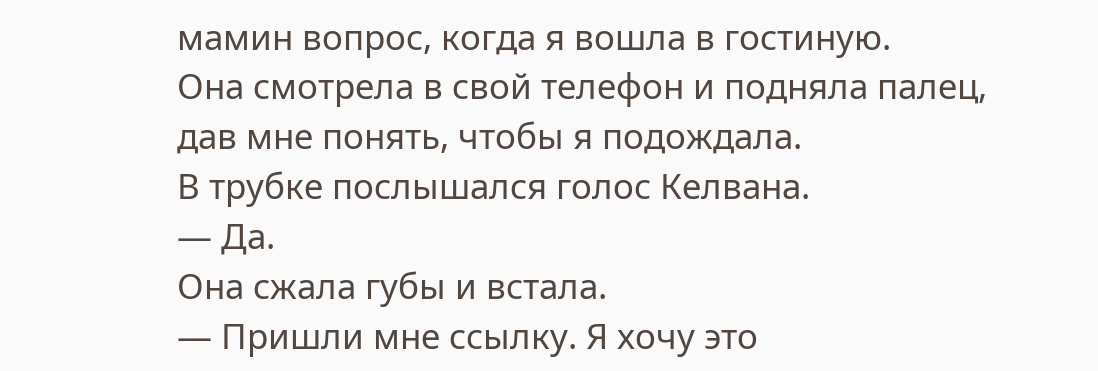мамин вопрос, когда я вошла в гостиную.
Она смотрела в свой телефон и подняла палец, дав мне понять, чтобы я подождала.
В трубке послышался голос Келвана.
— Да.
Она сжала губы и встала.
— Пришли мне ссылку. Я хочу это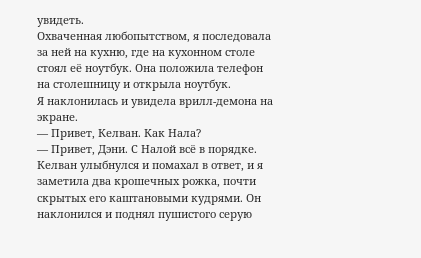увидеть.
Охваченная любопытством, я последовала за ней на кухню, где на кухонном столе стоял её ноутбук. Она положила телефон на столешницу и открыла ноутбук.
Я наклонилась и увидела врилл-демона на экране.
— Привет, Келван. Как Нала?
— Привет, Дэни. С Налой всё в порядке.
Келван улыбнулся и помахал в ответ, и я заметила два крошечных рожка, почти скрытых его каштановыми кудрями. Он наклонился и поднял пушистого серую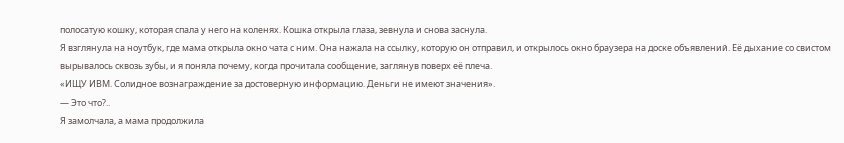полосатую кошку, которая спала у него на коленях. Кошка открыла глаза, зевнула и снова заснула.
Я взглянула на ноутбук, где мама открыла окно чата с ним. Она нажала на ссылку, которую он отправил, и открылось окно браузера на доске объявлений. Её дыхание со свистом вырывалось сквозь зубы, и я поняла почему, когда прочитала сообщение, заглянув поверх её плеча.
«ИЩУ ИВМ. Солидное вознаграждение за достоверную информацию. Деньги не имеют значения».
— Это что?..
Я замолчала, а мама продолжила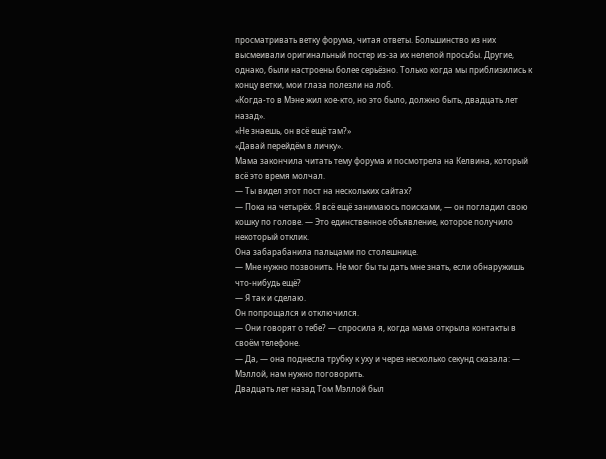просматривать ветку форума, читая ответы. Большинство из них высмеивали оригинальный постер из-за их нелепой просьбы. Другие, однако, были настроены более серьёзно. Только когда мы приблизились к концу ветки, мои глаза полезли на лоб.
«Когда-то в Мэне жил кое-кто, но это было, должно быть, двадцать лет назад».
«Не знаешь, он всё ещё там?»
«Давай перейдём в личку».
Мама закончила читать тему форума и посмотрела на Келвина, который всё это время молчал.
— Ты видел этот пост на нескольких сайтах?
— Пока на четырёх. Я всё ещё занимаюсь поисками, — он погладил свою кошку по голове. — Это единственное объявление, которое получило некоторый отклик.
Она забарабанила пальцами по столешнице.
— Мне нужно позвонить. Не мог бы ты дать мне знать, если обнаружишь что-нибудь ещё?
— Я так и сделаю.
Он попрощался и отключился.
— Они говорят о тебе? — спросила я, когда мама открыла контакты в своём телефоне.
— Да, — она поднесла трубку к уху и через несколько секунд сказала: — Мэллой, нам нужно поговорить.
Двадцать лет назад Том Мэллой был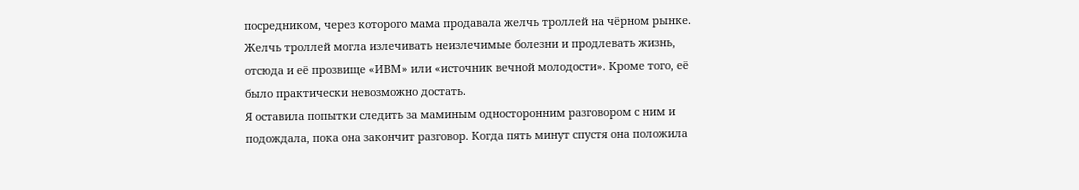посредником, через которого мама продавала желчь троллей на чёрном рынке. Желчь троллей могла излечивать неизлечимые болезни и продлевать жизнь, отсюда и её прозвище «ИВМ» или «источник вечной молодости». Кроме того, её было практически невозможно достать.
Я оставила попытки следить за маминым односторонним разговором с ним и подождала, пока она закончит разговор. Когда пять минут спустя она положила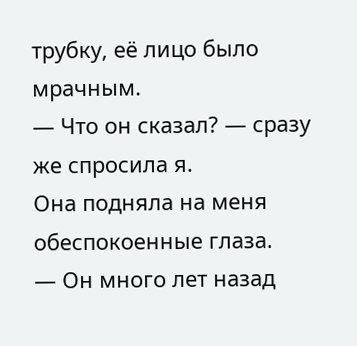трубку, её лицо было мрачным.
— Что он сказал? — сразу же спросила я.
Она подняла на меня обеспокоенные глаза.
— Он много лет назад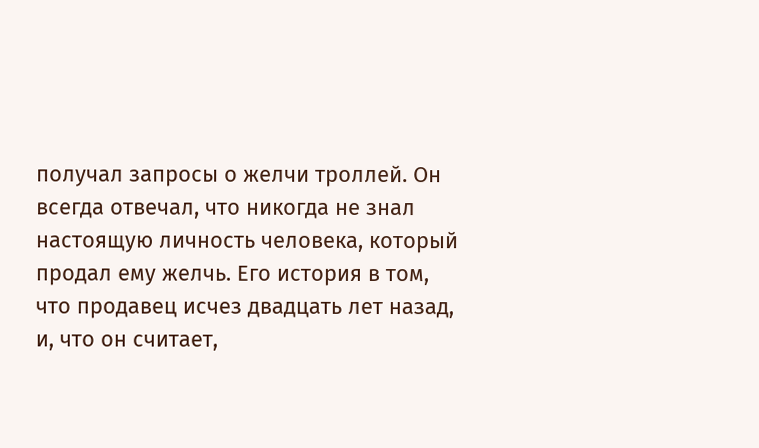получал запросы о желчи троллей. Он всегда отвечал, что никогда не знал настоящую личность человека, который продал ему желчь. Его история в том, что продавец исчез двадцать лет назад, и, что он считает,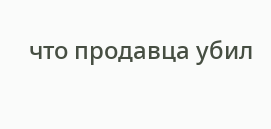что продавца убил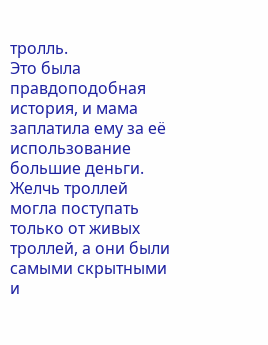тролль.
Это была правдоподобная история, и мама заплатила ему за её использование большие деньги. Желчь троллей могла поступать только от живых троллей, а они были самыми скрытными и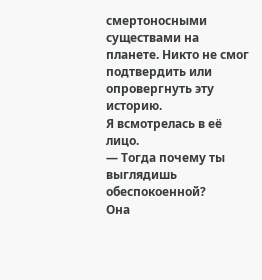смертоносными существами на планете. Никто не смог подтвердить или опровергнуть эту историю.
Я всмотрелась в её лицо.
— Тогда почему ты выглядишь обеспокоенной?
Она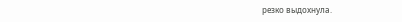резко выдохнула.